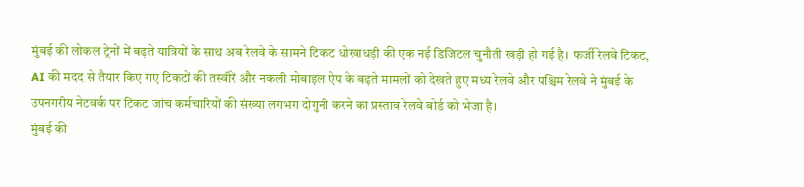मुंबई की लोकल ट्रेनों में बढ़ते यात्रियों के साथ अब रेलवे के सामने टिकट धोखाधड़ी की एक नई डिजिटल चुनौती खड़ी हो गई है। फर्जी रेलवे टिकट, AI की मदद से तैयार किए गए टिकटों की तस्वीरें और नकली मोबाइल ऐप के बढ़ते मामलों को देखते हुए मध्य रेलवे और पश्चिम रेलवे ने मुंबई के उपनगरीय नेटवर्क पर टिकट जांच कर्मचारियों की संख्या लगभग दोगुनी करने का प्रस्ताव रेलवे बोर्ड को भेजा है।
मुंबई की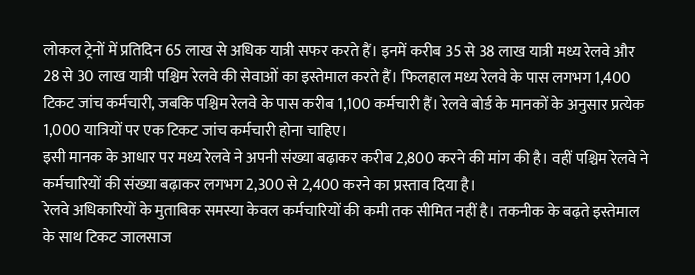लोकल ट्रेनों में प्रतिदिन 65 लाख से अधिक यात्री सफर करते हैं। इनमें करीब 35 से 38 लाख यात्री मध्य रेलवे और 28 से 30 लाख यात्री पश्चिम रेलवे की सेवाओं का इस्तेमाल करते हैं। फिलहाल मध्य रेलवे के पास लगभग 1,400 टिकट जांच कर्मचारी, जबकि पश्चिम रेलवे के पास करीब 1,100 कर्मचारी हैं। रेलवे बोर्ड के मानकों के अनुसार प्रत्येक 1,000 यात्रियों पर एक टिकट जांच कर्मचारी होना चाहिए।
इसी मानक के आधार पर मध्य रेलवे ने अपनी संख्या बढ़ाकर करीब 2,800 करने की मांग की है। वहीं पश्चिम रेलवे ने कर्मचारियों की संख्या बढ़ाकर लगभग 2,300 से 2,400 करने का प्रस्ताव दिया है।
रेलवे अधिकारियों के मुताबिक समस्या केवल कर्मचारियों की कमी तक सीमित नहीं है। तकनीक के बढ़ते इस्तेमाल के साथ टिकट जालसाज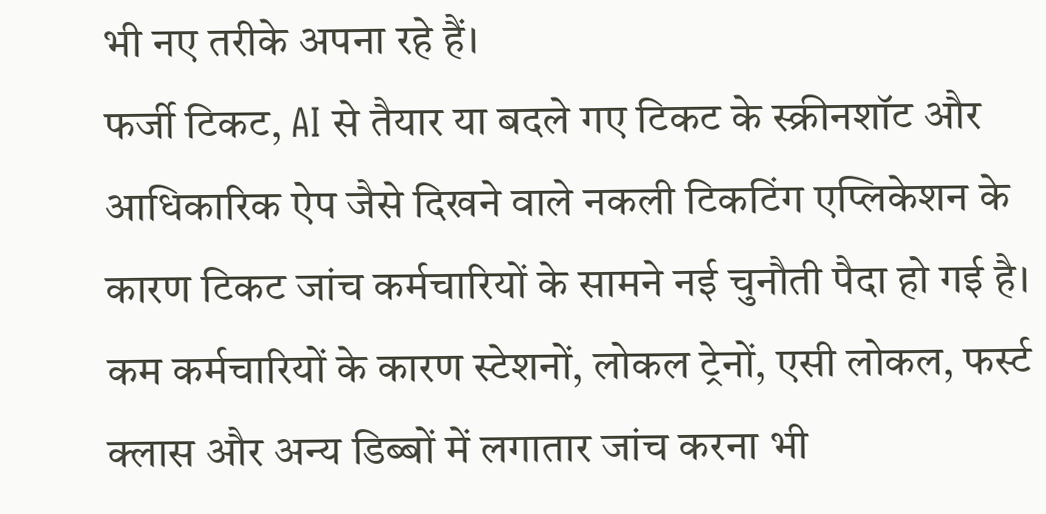भी नए तरीके अपना रहे हैं।
फर्जी टिकट, AI से तैयार या बदले गए टिकट के स्क्रीनशॉट और आधिकारिक ऐप जैसे दिखने वाले नकली टिकटिंग एप्लिकेशन के कारण टिकट जांच कर्मचारियों के सामने नई चुनौती पैदा हो गई है। कम कर्मचारियों के कारण स्टेशनों, लोकल ट्रेनों, एसी लोकल, फर्स्ट क्लास और अन्य डिब्बों में लगातार जांच करना भी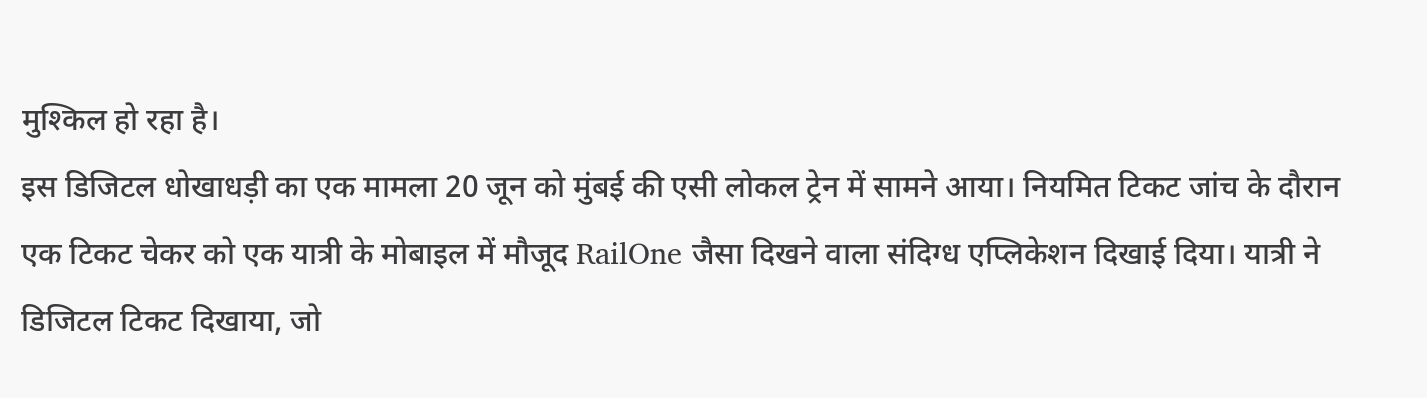मुश्किल हो रहा है।
इस डिजिटल धोखाधड़ी का एक मामला 20 जून को मुंबई की एसी लोकल ट्रेन में सामने आया। नियमित टिकट जांच के दौरान एक टिकट चेकर को एक यात्री के मोबाइल में मौजूद RailOne जैसा दिखने वाला संदिग्ध एप्लिकेशन दिखाई दिया। यात्री ने डिजिटल टिकट दिखाया, जो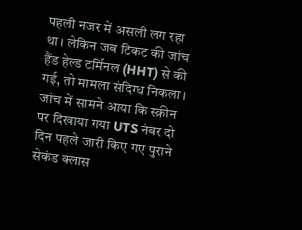पहली नजर में असली लग रहा था। लेकिन जब टिकट की जांच हैंड हेल्ड टर्मिनल (HHT) से की गई, तो मामला संदिग्ध निकला। जांच में सामने आया कि स्क्रीन पर दिखाया गया UTS नंबर दो दिन पहले जारी किए गए पुराने सेकंड क्लास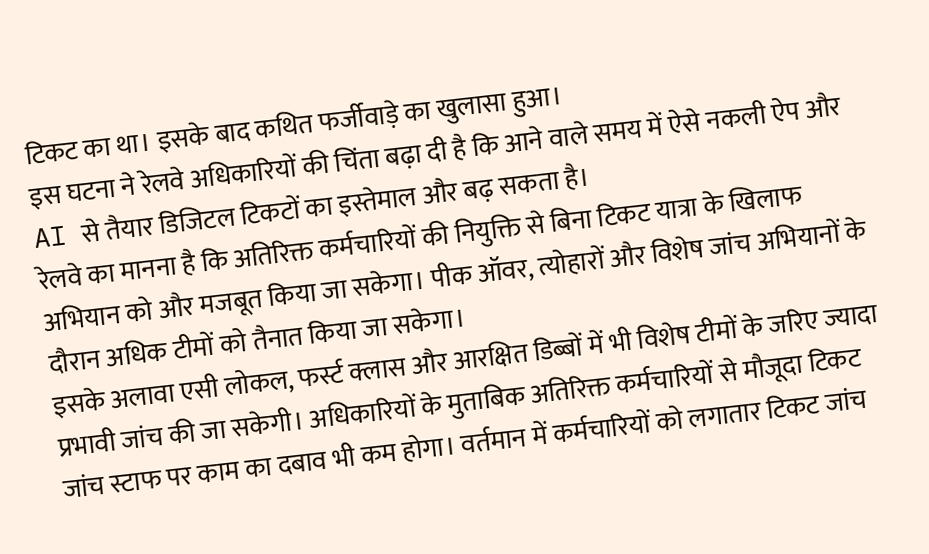टिकट का था। इसके बाद कथित फर्जीवाड़े का खुलासा हुआ।
इस घटना ने रेलवे अधिकारियों की चिंता बढ़ा दी है कि आने वाले समय में ऐसे नकली ऐप और AI से तैयार डिजिटल टिकटों का इस्तेमाल और बढ़ सकता है।
रेलवे का मानना है कि अतिरिक्त कर्मचारियों की नियुक्ति से बिना टिकट यात्रा के खिलाफ अभियान को और मजबूत किया जा सकेगा। पीक ऑवर, त्योहारों और विशेष जांच अभियानों के दौरान अधिक टीमों को तैनात किया जा सकेगा।
इसके अलावा एसी लोकल, फर्स्ट क्लास और आरक्षित डिब्बों में भी विशेष टीमों के जरिए ज्यादा प्रभावी जांच की जा सकेगी। अधिकारियों के मुताबिक अतिरिक्त कर्मचारियों से मौजूदा टिकट जांच स्टाफ पर काम का दबाव भी कम होगा। वर्तमान में कर्मचारियों को लगातार टिकट जांच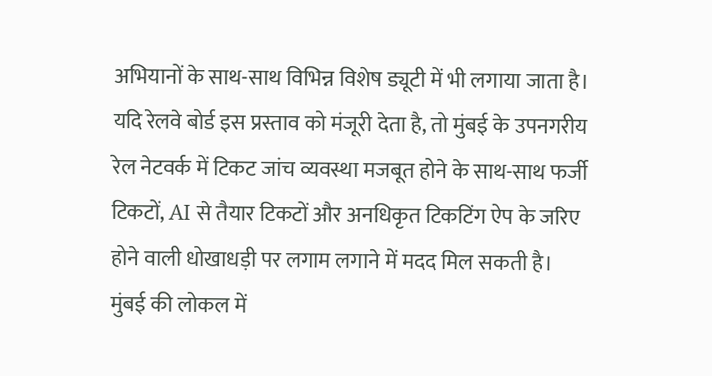अभियानों के साथ-साथ विभिन्न विशेष ड्यूटी में भी लगाया जाता है।
यदि रेलवे बोर्ड इस प्रस्ताव को मंजूरी देता है, तो मुंबई के उपनगरीय रेल नेटवर्क में टिकट जांच व्यवस्था मजबूत होने के साथ-साथ फर्जी टिकटों, AI से तैयार टिकटों और अनधिकृत टिकटिंग ऐप के जरिए होने वाली धोखाधड़ी पर लगाम लगाने में मदद मिल सकती है।
मुंबई की लोकल में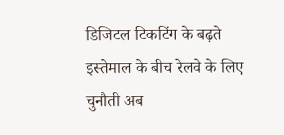डिजिटल टिकटिंग के बढ़ते इस्तेमाल के बीच रेलवे के लिए चुनौती अब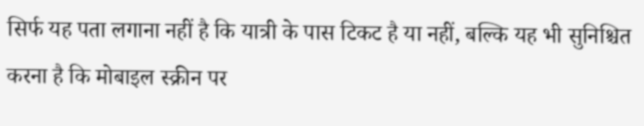सिर्फ यह पता लगाना नहीं है कि यात्री के पास टिकट है या नहीं, बल्कि यह भी सुनिश्चित करना है कि मोबाइल स्क्रीन पर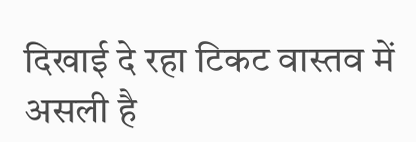दिखाई दे रहा टिकट वास्तव में असली है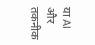या AI और तकनीक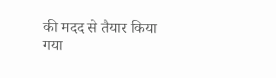की मदद से तैयार किया गया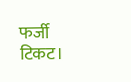फर्जी टिकट।